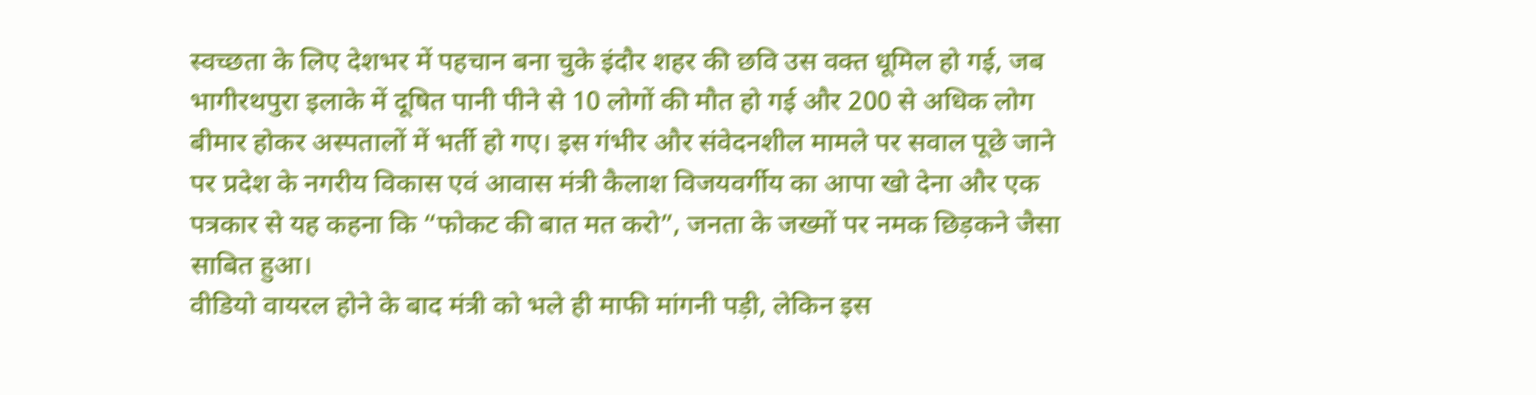स्वच्छता के लिए देशभर में पहचान बना चुके इंदौर शहर की छवि उस वक्त धूमिल हो गई, जब भागीरथपुरा इलाके में दूषित पानी पीने से 10 लोगों की मौत हो गई और 200 से अधिक लोग बीमार होकर अस्पतालों में भर्ती हो गए। इस गंभीर और संवेदनशील मामले पर सवाल पूछे जाने पर प्रदेश के नगरीय विकास एवं आवास मंत्री कैलाश विजयवर्गीय का आपा खो देना और एक पत्रकार से यह कहना कि “फोकट की बात मत करो”, जनता के जख्मों पर नमक छिड़कने जैसा साबित हुआ।
वीडियो वायरल होने के बाद मंत्री को भले ही माफी मांगनी पड़ी, लेकिन इस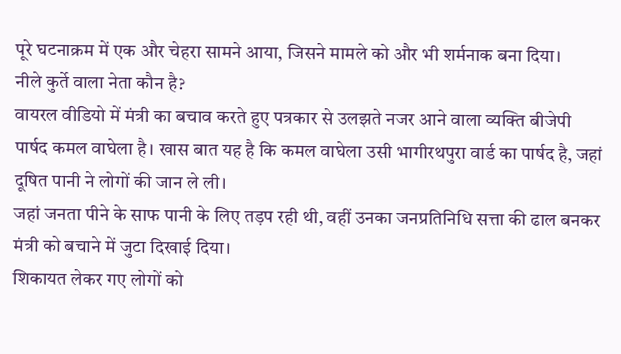पूरे घटनाक्रम में एक और चेहरा सामने आया, जिसने मामले को और भी शर्मनाक बना दिया।
नीले कुर्ते वाला नेता कौन है?
वायरल वीडियो में मंत्री का बचाव करते हुए पत्रकार से उलझते नजर आने वाला व्यक्ति बीजेपी पार्षद कमल वाघेला है। खास बात यह है कि कमल वाघेला उसी भागीरथपुरा वार्ड का पार्षद है, जहां दूषित पानी ने लोगों की जान ले ली।
जहां जनता पीने के साफ पानी के लिए तड़प रही थी, वहीं उनका जनप्रतिनिधि सत्ता की ढाल बनकर मंत्री को बचाने में जुटा दिखाई दिया।
शिकायत लेकर गए लोगों को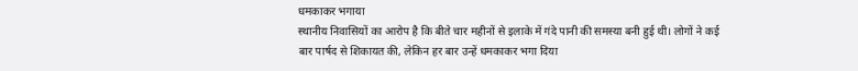धमकाकर भगाया
स्थानीय निवासियों का आरोप है कि बीते चार महीनों से इलाके में गंदे पानी की समस्या बनी हुई थी। लोगों ने कई बार पार्षद से शिकायत की, लेकिन हर बार उन्हें धमकाकर भगा दिया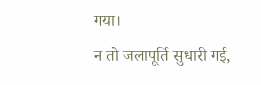गया।
न तो जलापूर्ति सुधारी गई,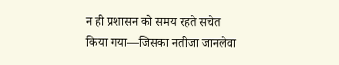न ही प्रशासन को समय रहते सचेत किया गया—जिसका नतीजा जानलेवा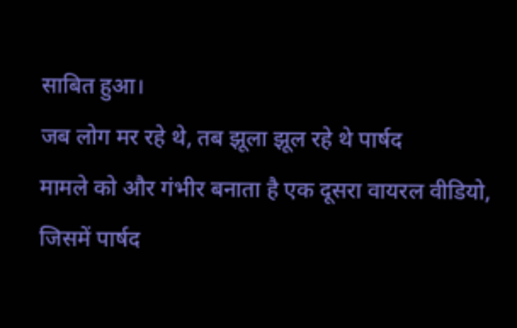साबित हुआ।
जब लोग मर रहे थे, तब झूला झूल रहे थे पार्षद
मामले को और गंभीर बनाता है एक दूसरा वायरल वीडियो, जिसमें पार्षद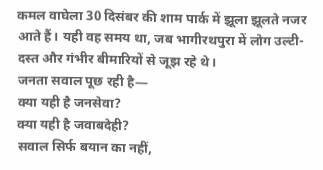कमल वाघेला 30 दिसंबर की शाम पार्क में झूला झूलते नजर आते हैं। यही वह समय था, जब भागीरथपुरा में लोग उल्टी-दस्त और गंभीर बीमारियों से जूझ रहे थे।
जनता सवाल पूछ रही है—
क्या यही है जनसेवा?
क्या यही है जवाबदेही?
सवाल सिर्फ बयान का नहीं,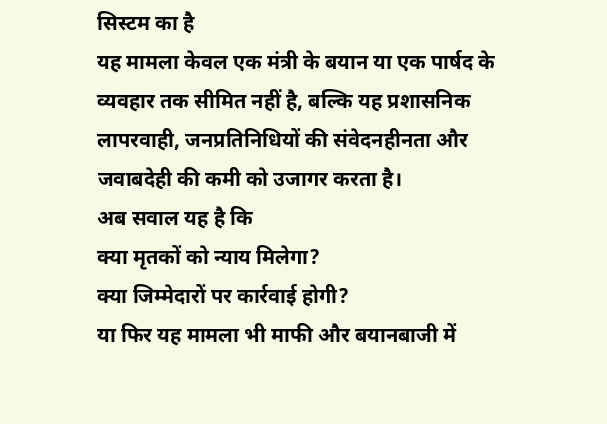सिस्टम का है
यह मामला केवल एक मंत्री के बयान या एक पार्षद के व्यवहार तक सीमित नहीं है, बल्कि यह प्रशासनिक लापरवाही, जनप्रतिनिधियों की संवेदनहीनता और जवाबदेही की कमी को उजागर करता है।
अब सवाल यह है कि
क्या मृतकों को न्याय मिलेगा?
क्या जिम्मेदारों पर कार्रवाई होगी?
या फिर यह मामला भी माफी और बयानबाजी में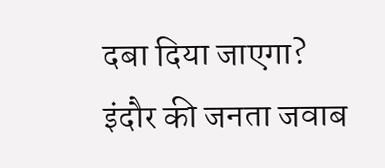दबा दिया जाएगा?
इंदौर की जनता जवाब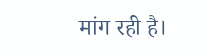मांग रही है।